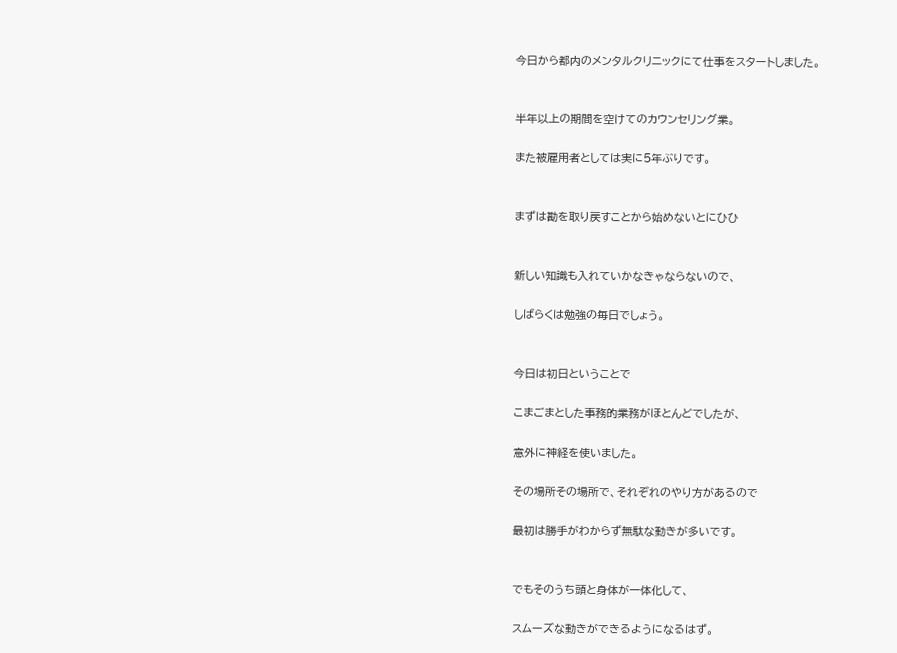今日から都内のメンタルクリニックにて仕事をスタートしました。


半年以上の期間を空けてのカウンセリング業。

また被雇用者としては実に5年ぶりです。


まずは勘を取り戻すことから始めないとにひひ


新しい知識も入れていかなきゃならないので、

しばらくは勉強の毎日でしょう。


今日は初日ということで

こまごまとした事務的業務がほとんどでしたが、

意外に神経を使いました。

その場所その場所で、それぞれのやり方があるので

最初は勝手がわからず無駄な動きが多いです。


でもそのうち頭と身体が一体化して、

スムーズな動きができるようになるはず。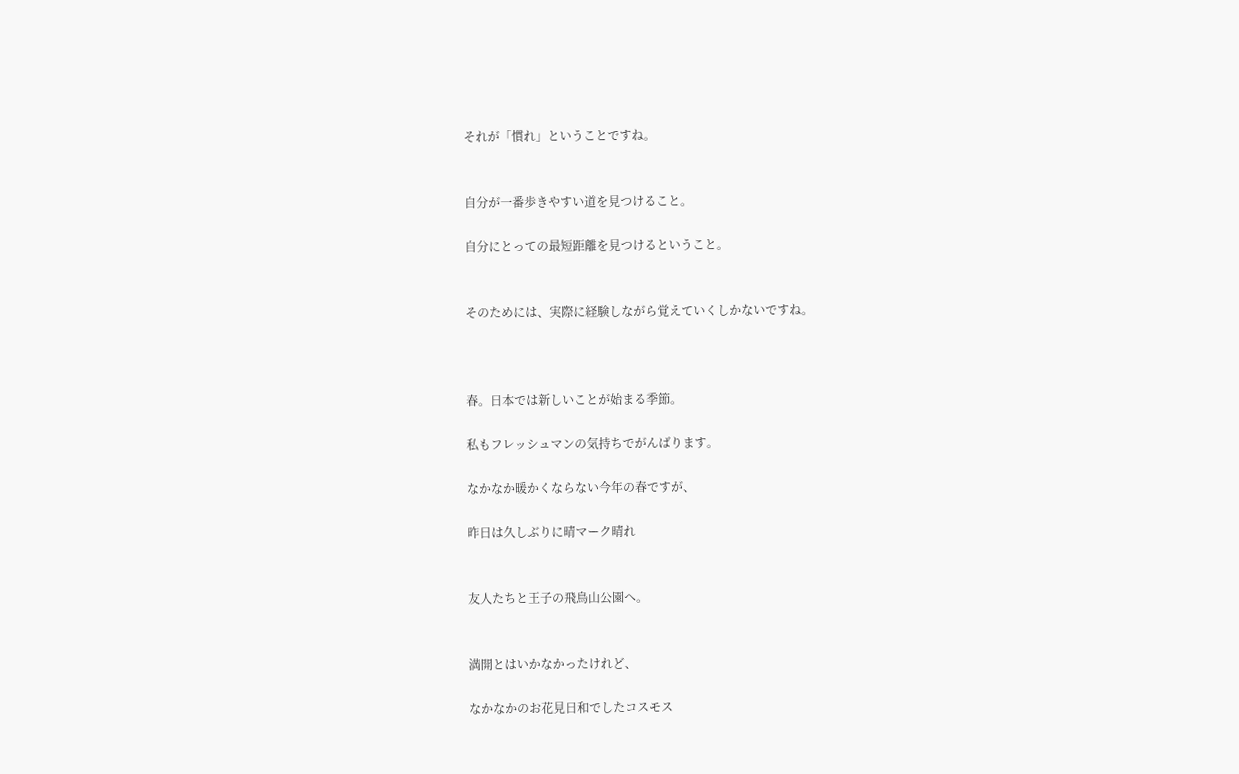それが「慣れ」ということですね。


自分が一番歩きやすい道を見つけること。

自分にとっての最短距離を見つけるということ。


そのためには、実際に経験しながら覚えていくしかないですね。



春。日本では新しいことが始まる季節。

私もフレッシュマンの気持ちでがんばります。

なかなか暖かくならない今年の春ですが、

昨日は久しぶりに晴マーク晴れ


友人たちと王子の飛鳥山公園へ。


満開とはいかなかったけれど、

なかなかのお花見日和でしたコスモス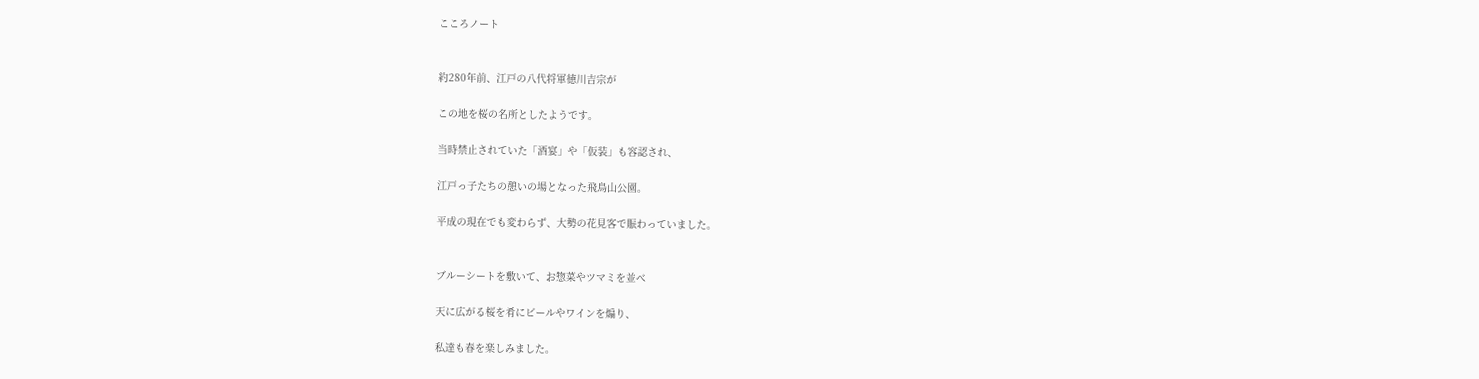こころノート


約280年前、江戸の八代将軍徳川吉宗が

この地を桜の名所としたようです。

当時禁止されていた「酒宴」や「仮装」も容認され、

江戸っ子たちの憩いの場となった飛鳥山公園。

平成の現在でも変わらず、大勢の花見客で賑わっていました。


ブルーシートを敷いて、お惣菜やツマミを並べ

天に広がる桜を肴にビールやワインを煽り、

私達も春を楽しみました。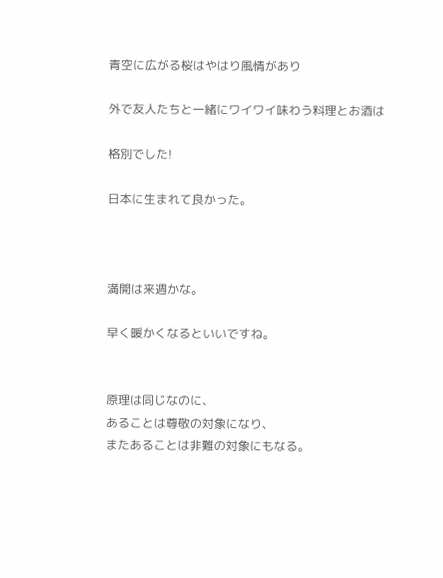青空に広がる桜はやはり風情があり

外で友人たちと一緒にワイワイ味わう料理とお酒は

格別でした!

日本に生まれて良かった。



満開は来週かな。

早く暖かくなるといいですね。


原理は同じなのに、
あることは尊敬の対象になり、
またあることは非難の対象にもなる。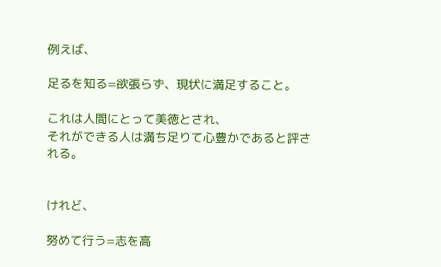例えば、

足るを知る=欲張らず、現状に満足すること。

これは人間にとって美徳とされ、
それができる人は満ち足りて心豊かであると評される。


けれど、

努めて行う=志を高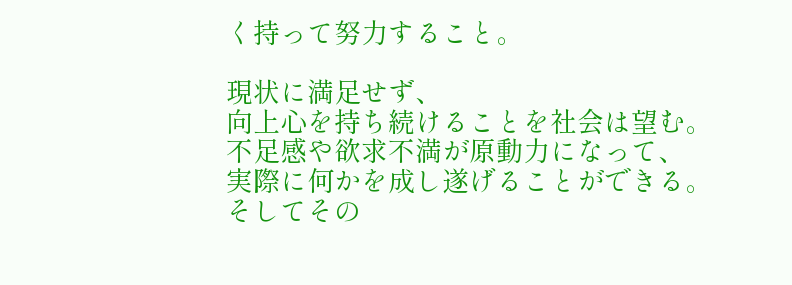く持って努力すること。

現状に満足せず、
向上心を持ち続けることを社会は望む。
不足感や欲求不満が原動力になって、
実際に何かを成し遂げることができる。
そしてその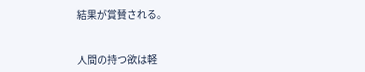結果が賞賛される。


人間の持つ欲は軽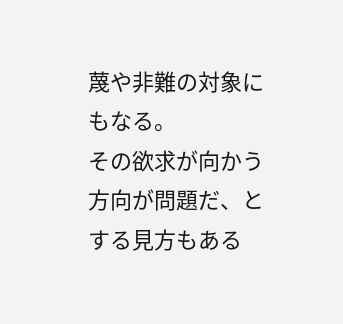蔑や非難の対象にもなる。
その欲求が向かう方向が問題だ、とする見方もある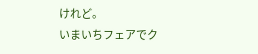けれど。
いまいちフェアでク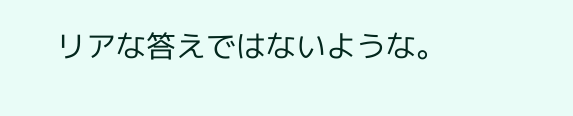リアな答えではないような。